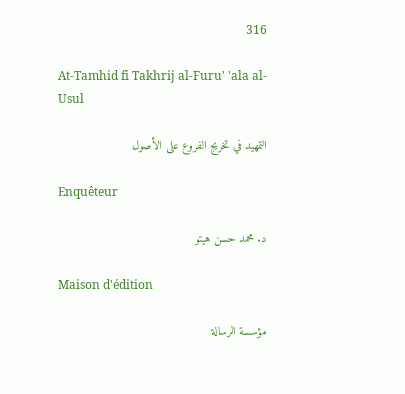316

At-Tamhid fi Takhrij al-Furu' 'ala al-Usul

التمهيد في تخريج الفروع على الأصول

Enquêteur

د. محمد حسن هيتو

Maison d'édition

مؤسسة الرسالة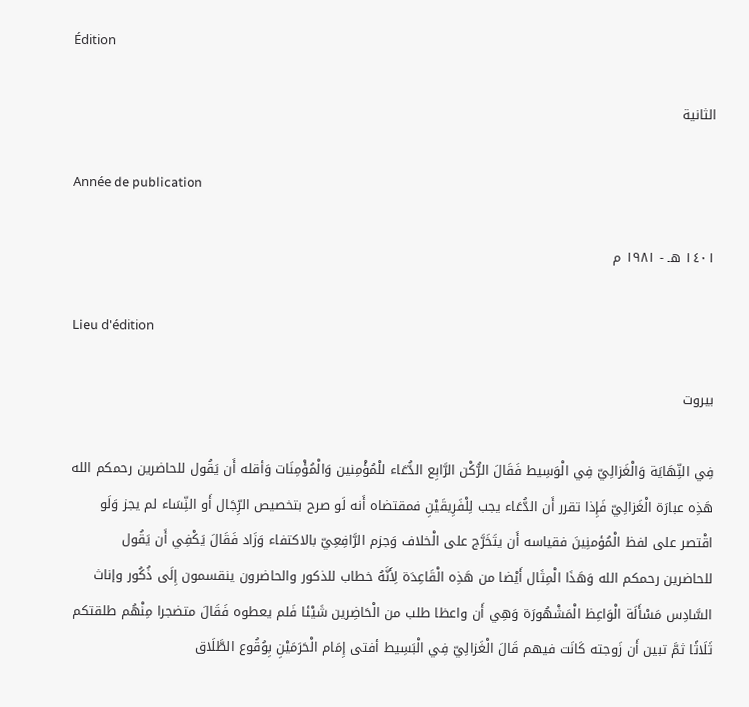Édition

الثانية

Année de publication

١٤٠١ هـ - ١٩٨١ م

Lieu d'édition

بيروت

فِي النِّهَايَة وَالْغَزالِيّ فِي الْوَسِيط فَقَالَ الرُّكْن الرَّابِع الدُّعَاء للْمُؤْمِنين وَالْمُؤْمِنَات وَأقله أَن يَقُول للحاضرين رحمكم الله هَذِه عبارَة الْغَزالِيّ فَإِذا تقرر أَن الدُّعَاء يجب لِلْفَرِيقَيْنِ فمقتضاه أَنه لَو صرح بتخصيص الرِّجَال أَو النِّسَاء لم يجز وَلَو اقْتصر على لفظ الْمُؤمنِينَ فقياسه أَن يتَخَرَّج على الْخلاف وَجزم الرَّافِعِيّ بالاكتفاء وَزَاد فَقَالَ يَكْفِي أَن يَقُول للحاضرين رحمكم الله وَهَذَا الْمِثَال أَيْضا من هَذِه الْقَاعِدَة لِأَنَّهُ خطاب للذكور والحاضرون ينقسمون إِلَى ذُكُور وإناث
السَّادِس مَسْأَلَة الْوَاعِظ الْمَشْهُورَة وَهِي أَن واعظا طلب من الْحَاضِرين شَيْئا فَلم يعطوه فَقَالَ متضجرا مِنْهُم طلقتكم ثَلَاثًا ثمَّ تبين أَن زَوجته كَانَت فيهم قَالَ الْغَزالِيّ فِي الْبَسِيط أفتى إِمَام الْحَرَمَيْنِ بِوُقُوع الطَّلَاق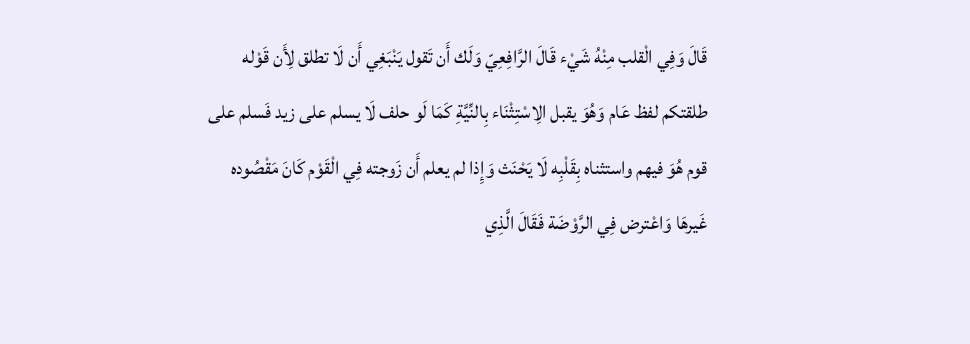قَالَ وَفِي الْقلب مِنْهُ شَيْء قَالَ الرَّافِعِيّ وَلَك أَن تَقول يَنْبَغِي أَن لَا تطلق لِأَن قَوْله طلقتكم لفظ عَام وَهُوَ يقبل الِاسْتِثْنَاء بِالنِّيَّةِ كَمَا لَو حلف لَا يسلم على زيد فَسلم على قوم هُوَ فيهم واستثناه بِقَلْبِه لَا يَحْنَث وَإِذا لم يعلم أَن زَوجته فِي الْقَوْم كَانَ مَقْصُوده غَيرهَا وَاعْترض فِي الرَّوْضَة فَقَالَ الَّذِي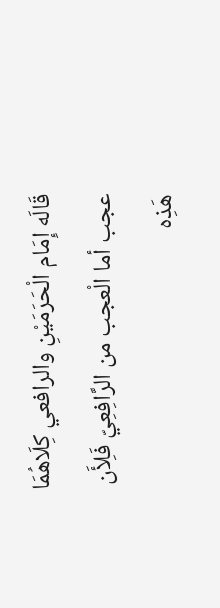قَالَه إِمَام الْحَرَمَيْنِ والرافعي كِلَاهُمَا عجب أما الْعجب من الرَّافِعِيّ فَلِأَن هَذِه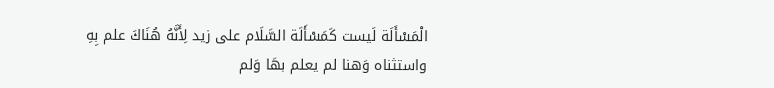الْمَسْأَلَة لَيست كَمَسْأَلَة السَّلَام على زيد لِأَنَّهُ هُنَاكَ علم بِهِ واستثناه وَهنا لم يعلم بهَا وَلم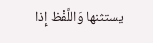يستثنها وَاللَّفْظ إِذا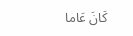كَانَ عَاما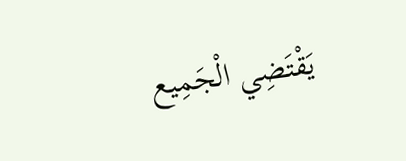يَقْتَضِي الْجَمِيع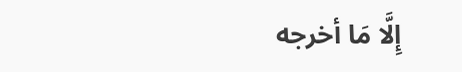إِلَّا مَا أخرجه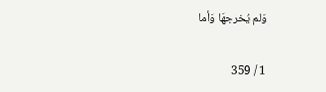وَلم يُخرجهَا وَأما

1 / 359